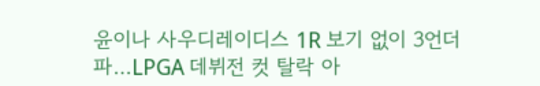윤이나 사우디레이디스 1R 보기 없이 3언더파…LPGA 데뷔전 컷 탈락 아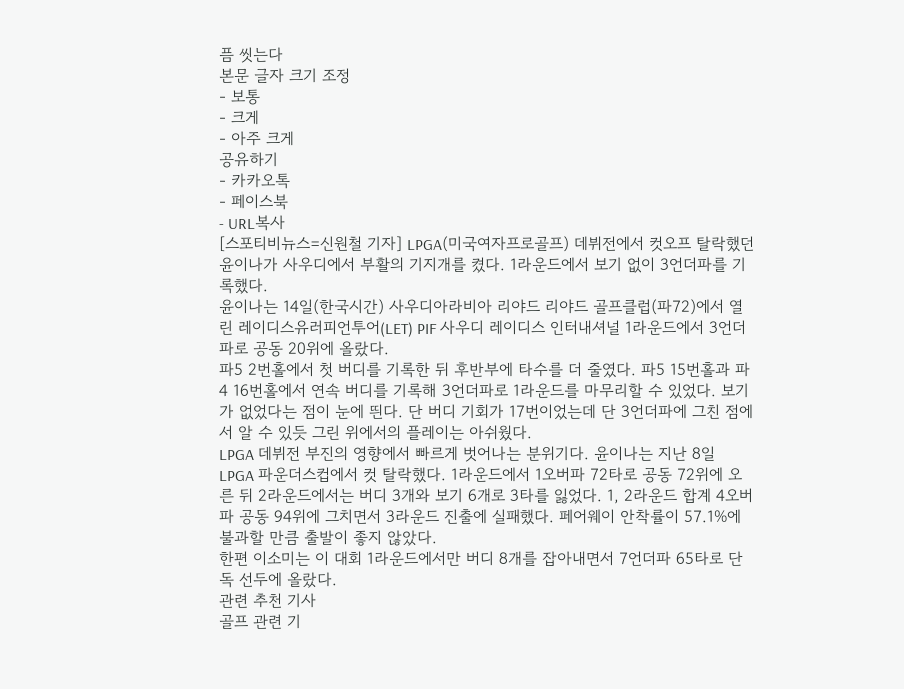픔 씻는다
본문 글자 크기 조정
- 보통
- 크게
- 아주 크게
공유하기
- 카카오톡
- 페이스북
- URL복사
[스포티비뉴스=신원철 기자] LPGA(미국여자프로골프) 데뷔전에서 컷오프 탈락했던 윤이나가 사우디에서 부활의 기지개를 켰다. 1라운드에서 보기 없이 3언더파를 기록했다.
윤이나는 14일(한국시간) 사우디아라비아 리야드 리야드 골프클럽(파72)에서 열린 레이디스유러피언투어(LET) PIF 사우디 레이디스 인터내셔널 1라운드에서 3언더파로 공동 20위에 올랐다.
파5 2번홀에서 첫 버디를 기록한 뒤 후반부에 타수를 더 줄였다. 파5 15번홀과 파4 16번홀에서 연속 버디를 기록해 3언더파로 1라운드를 마무리할 수 있었다. 보기가 없었다는 점이 눈에 띈다. 단 버디 기회가 17번이었는데 단 3언더파에 그친 점에서 알 수 있듯 그린 위에서의 플레이는 아쉬웠다.
LPGA 데뷔전 부진의 영향에서 빠르게 벗어나는 분위기다. 윤이나는 지난 8일 LPGA 파운더스컵에서 컷 탈락했다. 1라운드에서 1오버파 72타로 공동 72위에 오른 뒤 2라운드에서는 버디 3개와 보기 6개로 3타를 잃었다. 1, 2라운드 합계 4오버파 공동 94위에 그치면서 3라운드 진출에 실패했다. 페어웨이 안착률이 57.1%에 불과할 만큼 출발이 좋지 않았다.
한편 이소미는 이 대회 1라운드에서만 버디 8개를 잡아내면서 7언더파 65타로 단독 선두에 올랐다.
관련 추천 기사
골프 관련 기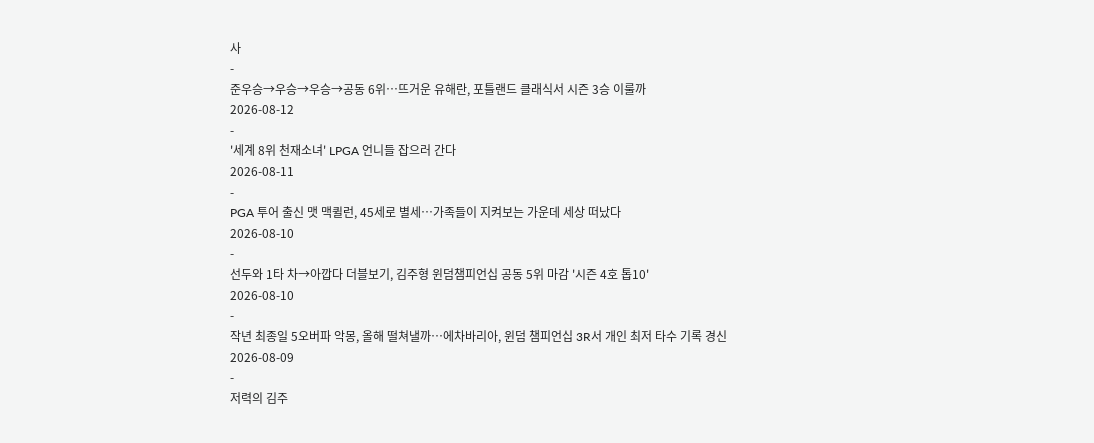사
-
준우승→우승→우승→공동 6위…뜨거운 유해란, 포틀랜드 클래식서 시즌 3승 이룰까
2026-08-12
-
'세계 8위 천재소녀' LPGA 언니들 잡으러 간다
2026-08-11
-
PGA 투어 출신 맷 맥퀼런, 45세로 별세…가족들이 지켜보는 가운데 세상 떠났다
2026-08-10
-
선두와 1타 차→아깝다 더블보기, 김주형 윈덤챔피언십 공동 5위 마감 '시즌 4호 톱10'
2026-08-10
-
작년 최종일 5오버파 악몽, 올해 떨쳐낼까…에차바리아, 윈덤 챔피언십 3R서 개인 최저 타수 기록 경신
2026-08-09
-
저력의 김주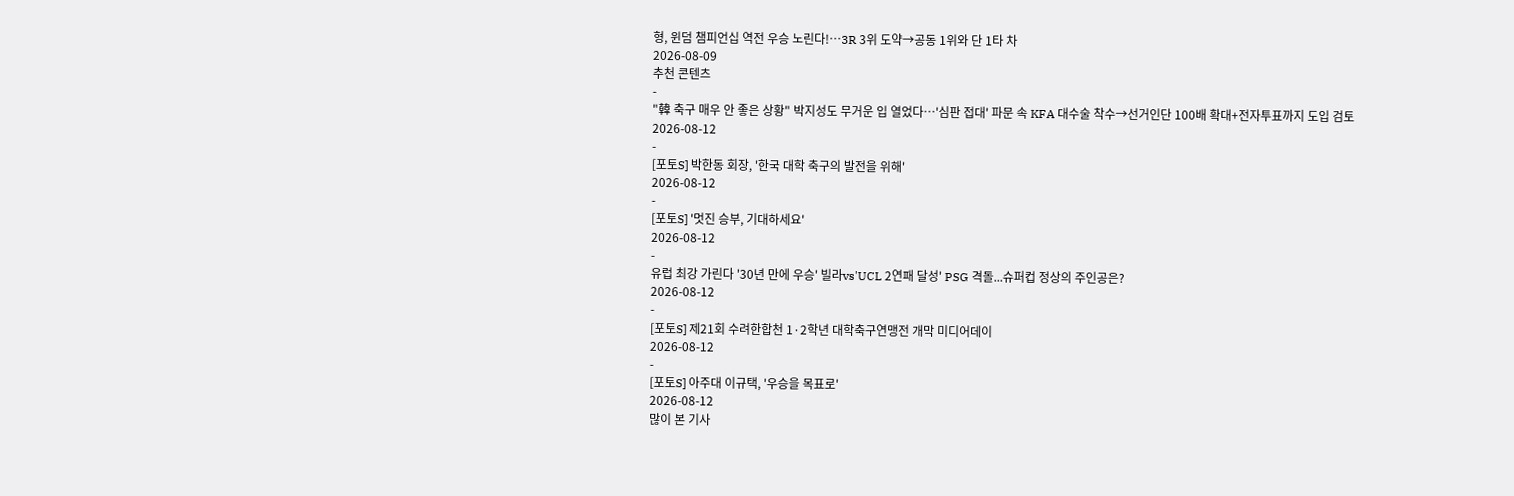형, 윈덤 챔피언십 역전 우승 노린다!…3R 3위 도약→공동 1위와 단 1타 차
2026-08-09
추천 콘텐츠
-
"韓 축구 매우 안 좋은 상황" 박지성도 무거운 입 열었다…'심판 접대' 파문 속 KFA 대수술 착수→선거인단 100배 확대+전자투표까지 도입 검토
2026-08-12
-
[포토S] 박한동 회장, '한국 대학 축구의 발전을 위해'
2026-08-12
-
[포토S] '멋진 승부, 기대하세요'
2026-08-12
-
유럽 최강 가린다 '30년 만에 우승' 빌라vs'UCL 2연패 달성' PSG 격돌...슈퍼컵 정상의 주인공은?
2026-08-12
-
[포토S] 제21회 수려한합천 1·2학년 대학축구연맹전 개막 미디어데이
2026-08-12
-
[포토S] 아주대 이규택, '우승을 목표로'
2026-08-12
많이 본 기사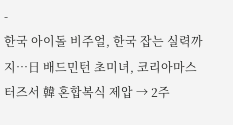-
한국 아이돌 비주얼, 한국 잡는 실력까지…日 배드민턴 초미녀, 코리아마스터즈서 韓 혼합복식 제압 → 2주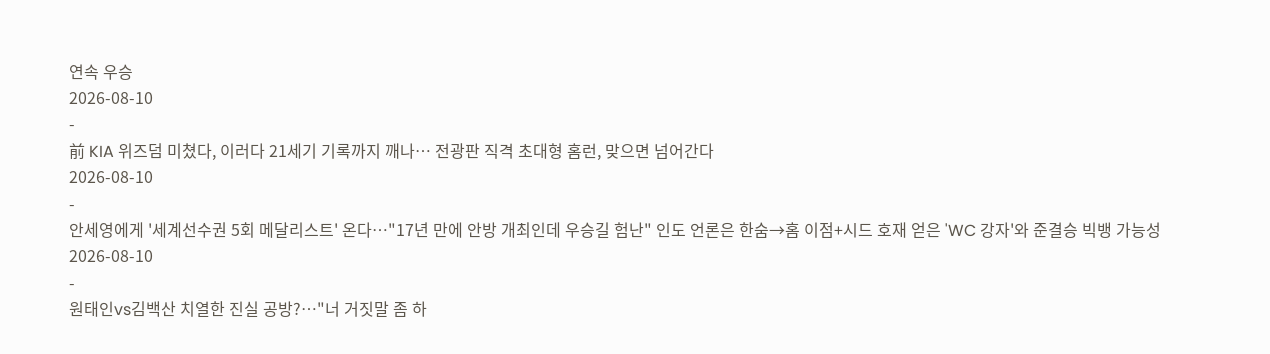연속 우승
2026-08-10
-
前 KIA 위즈덤 미쳤다, 이러다 21세기 기록까지 깨나… 전광판 직격 초대형 홈런, 맞으면 넘어간다
2026-08-10
-
안세영에게 '세계선수권 5회 메달리스트' 온다…"17년 만에 안방 개최인데 우승길 험난" 인도 언론은 한숨→홈 이점+시드 호재 얻은 'WC 강자'와 준결승 빅뱅 가능성
2026-08-10
-
원태인vs김백산 치열한 진실 공방?…"너 거짓말 좀 하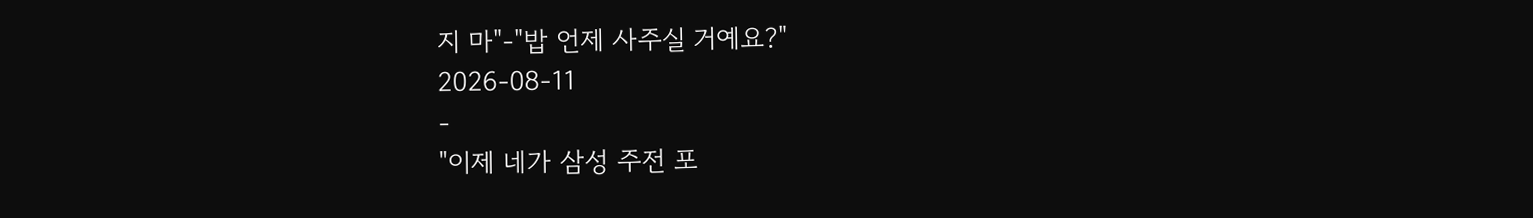지 마"-"밥 언제 사주실 거예요?"
2026-08-11
-
"이제 네가 삼성 주전 포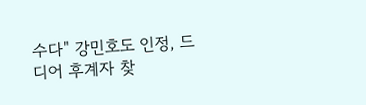수다" 강민호도 인정, 드디어 후계자 찾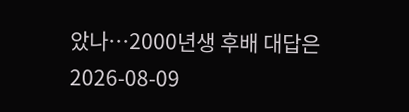았나…2000년생 후배 대답은
2026-08-09